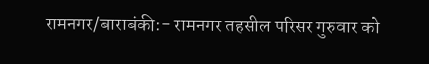रामनगर/बाराबंकी:- रामनगर तहसील परिसर गुरुवार को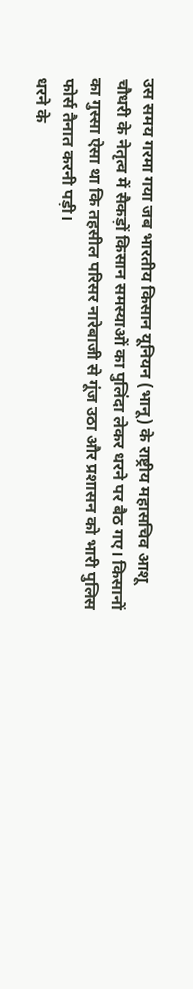उस समय गरमा गया जब भारतीय किसान यूनियन (भानू) के राष्ट्रीय महासचिव आशू चौधरी के नेतृत्व में सैकड़ों किसान समस्याओं का पुलिंदा लेकर धरने पर बैठ गए। किसानों का गुस्सा ऐसा था कि तहसील परिसर नारेबाजी से गूंज उठा और प्रशासन को भारी पुलिस फोर्स तैनात करनी पड़ी।
धरने के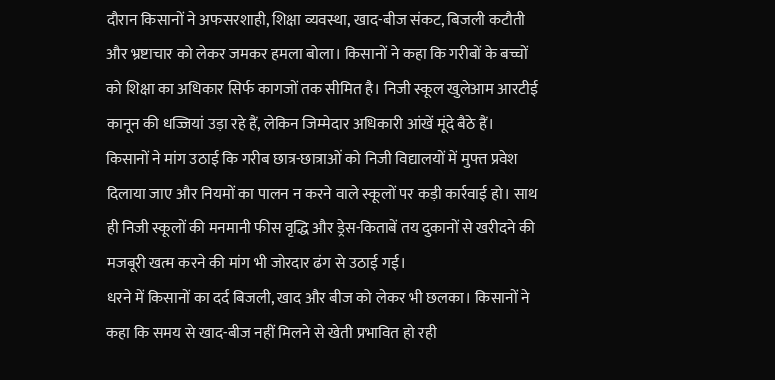दौरान किसानों ने अफसरशाही, शिक्षा व्यवस्था, खाद-बीज संकट, बिजली कटौती और भ्रष्टाचार को लेकर जमकर हमला बोला। किसानों ने कहा कि गरीबों के बच्चों को शिक्षा का अधिकार सिर्फ कागजों तक सीमित है। निजी स्कूल खुलेआम आरटीई कानून की धज्जियां उड़ा रहे हैं, लेकिन जिम्मेदार अधिकारी आंखें मूंदे बैठे हैं।
किसानों ने मांग उठाई कि गरीब छात्र-छात्राओं को निजी विद्यालयों में मुफ्त प्रवेश दिलाया जाए और नियमों का पालन न करने वाले स्कूलों पर कड़ी कार्रवाई हो। साथ ही निजी स्कूलों की मनमानी फीस वृद्धि और ड्रेस-किताबें तय दुकानों से खरीदने की मजबूरी खत्म करने की मांग भी जोरदार ढंग से उठाई गई।
धरने में किसानों का दर्द बिजली, खाद और बीज को लेकर भी छलका। किसानों ने कहा कि समय से खाद-बीज नहीं मिलने से खेती प्रभावित हो रही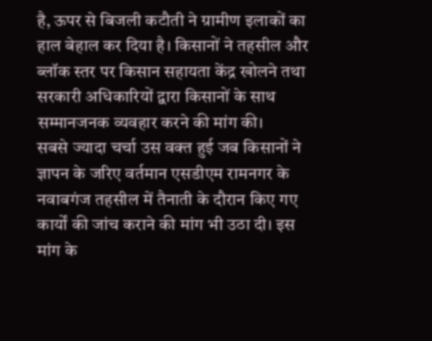है, ऊपर से बिजली कटौती ने ग्रामीण इलाकों का हाल बेहाल कर दिया है। किसानों ने तहसील और ब्लॉक स्तर पर किसान सहायता केंद्र खोलने तथा सरकारी अधिकारियों द्वारा किसानों के साथ सम्मानजनक व्यवहार करने की मांग की।
सबसे ज्यादा चर्चा उस वक्त हुई जब किसानों ने ज्ञापन के जरिए वर्तमान एसडीएम रामनगर के नवाबगंज तहसील में तैनाती के दौरान किए गए कार्यों की जांच कराने की मांग भी उठा दी। इस मांग के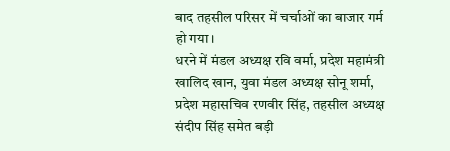बाद तहसील परिसर में चर्चाओं का बाजार गर्म हो गया।
धरने में मंडल अध्यक्ष रवि वर्मा, प्रदेश महामंत्री खालिद खान, युवा मंडल अध्यक्ष सोनू शर्मा, प्रदेश महासचिव रणवीर सिंह, तहसील अध्यक्ष संदीप सिंह समेत बड़ी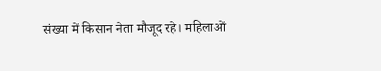संख्या में किसान नेता मौजूद रहे। महिलाओं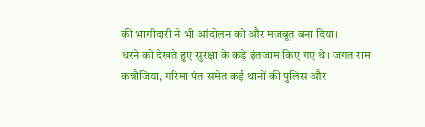की भागीदारी ने भी आंदोलन को और मजबूत बना दिया।
धरने को देखते हुए सुरक्षा के कड़े इंतजाम किए गए थे। जगत राम कन्नौजिया, गरिमा पंत समेत कई थानों की पुलिस और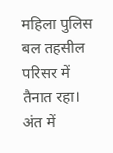महिला पुलिस बल तहसील परिसर में तैनात रहा। अंत में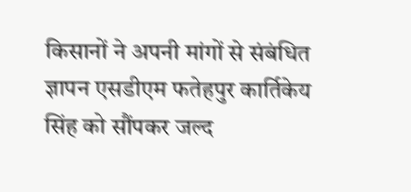किसानों ने अपनी मांगों से संबंधित ज्ञापन एसडीएम फतेहपुर कार्तिकेय सिंह को सौंपकर जल्द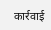कार्रवाई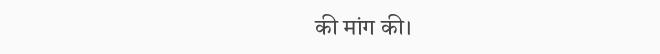की मांग की।